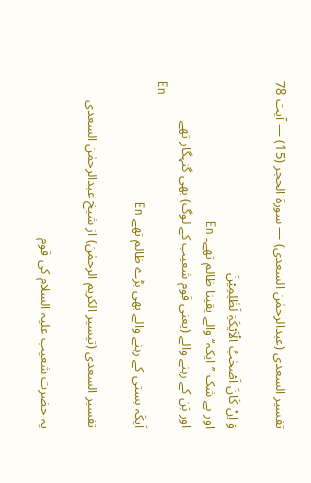تفسیر السعدی (عبدالرحمٰن السعدی) — سورۃ الحجر (15) — آیت 78

وَ اِنۡ کَانَ اَصۡحٰبُ الۡاَیۡکَۃِ لَظٰلِمِیۡنَ
اور بے شک ’’ایکہ‘‘ والے یقینا ظالم تھے۔ En
اور بَن کے رہنے والے (یعنی قوم شعیب کے لوگ) بھی گنہگار تھے
En
اَیکَہ بستی کے رہنے والے بھی بڑے ظالم تھے En

تفسیر السعدی (تیسیر الکریم الرحمٰن) از شیخ عبدالرحمٰن السعدی

یہ حضرت شعیب علیہ السلام کی قوم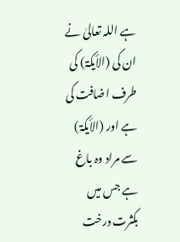ہے اللہ تعالیٰ نے ان کی (الأیکۃ) کی طرف اضافت کی ہے اور (الأیکۃ) سے مراد وہ باغ ہے جس میں بکثرت درخت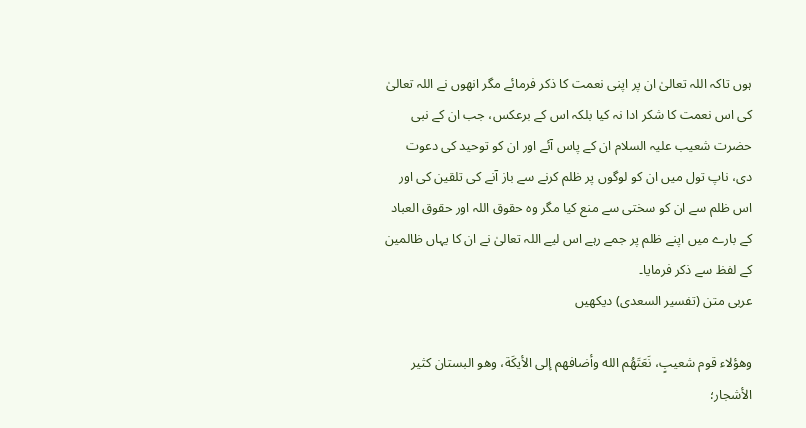ہوں تاکہ اللہ تعالیٰ ان پر اپنی نعمت کا ذکر فرمائے مگر انھوں نے اللہ تعالیٰ کی اس نعمت کا شکر ادا نہ کیا بلکہ اس کے برعکس، جب ان کے نبی حضرت شعیب علیہ السلام ان کے پاس آئے اور ان کو توحید کی دعوت دی، ناپ تول میں ان کو لوگوں پر ظلم کرنے سے باز آنے کی تلقین کی اور اس ظلم سے ان کو سختی سے منع کیا مگر وہ حقوق اللہ اور حقوق العباد کے بارے میں اپنے ظلم پر جمے رہے اس لیے اللہ تعالیٰ نے ان کا یہاں ظالمین کے لفظ سے ذکر فرمایا۔
عربی متن (تفسیر السعدی) دیکھیں

وهؤلاء قوم شعيبٍ، نَعَتَهُم الله وأضافهم إلى الأيكَة، وهو البستان كثير الأشجار؛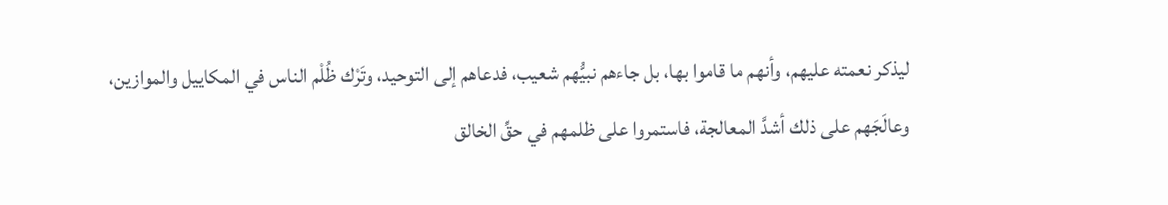ليذكر نعمته عليهم، وأنهم ما قاموا بها، بل جاءهم نبيُّهم شعيب، فدعاهم إلى التوحيد، وتَرْك ظُلْم الناس في المكاييل والموازين، وعالَجَهم على ذلك أشدَّ المعالجة، فاستمروا على ظلمهم في حقِّ الخالق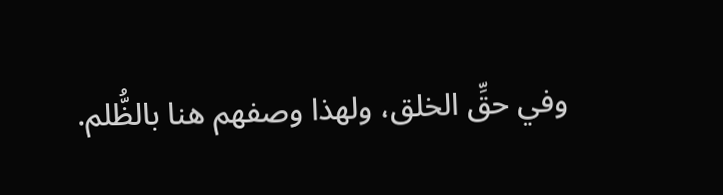وفي حقِّ الخلق، ولهذا وصفهم هنا بالظُّلم.